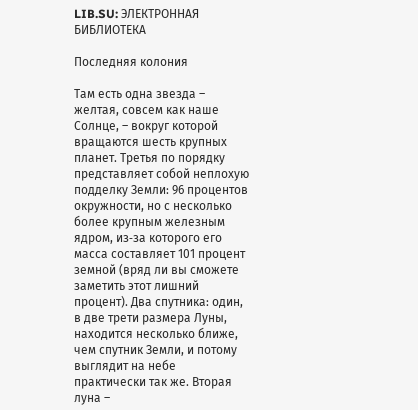LIB.SU: ЭЛЕКТРОННАЯ БИБЛИОТЕКА

Последняя колония

Там есть одна звезда – желтая, совсем как наше Солнце, – вокруг которой вращаются шесть крупных планет. Третья по порядку представляет собой неплохую подделку Земли: 96 процентов окружности, но с несколько более крупным железным ядром, из‑за которого его масса составляет 101 процент земной (вряд ли вы сможете заметить этот лишний процент). Два спутника: один, в две трети размера Луны, находится несколько ближе, чем спутник Земли, и потому выглядит на небе практически так же. Вторая луна –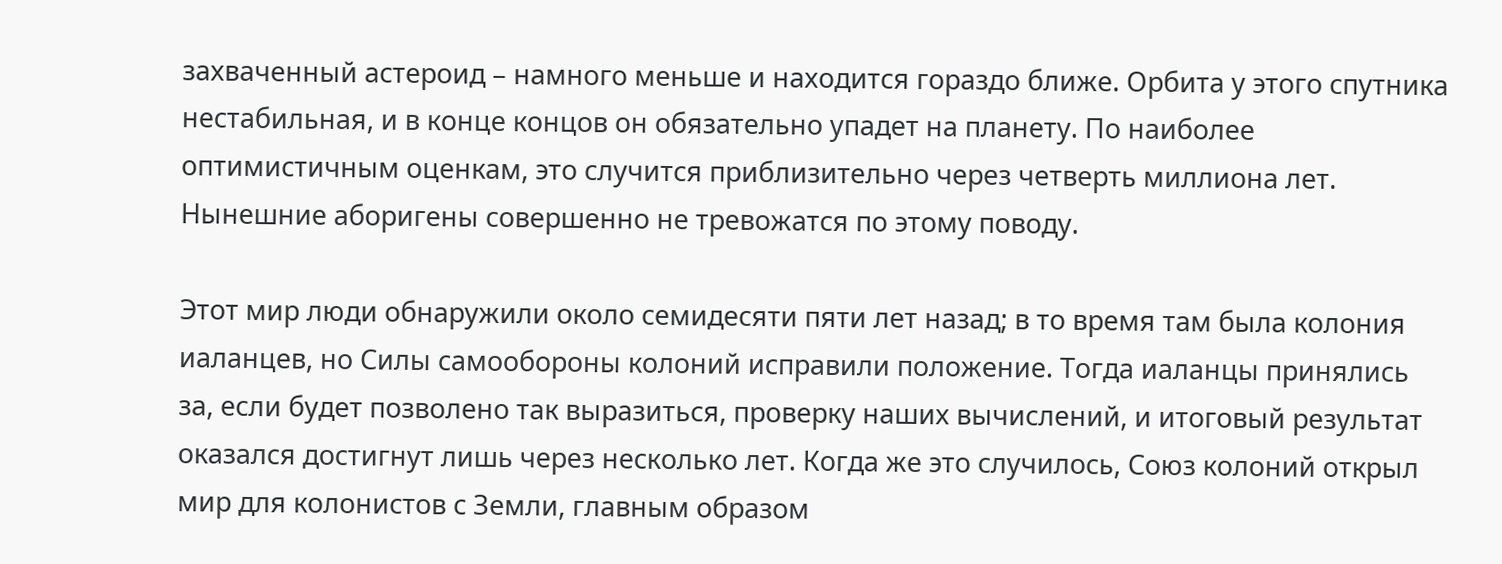захваченный астероид – намного меньше и находится гораздо ближе. Орбита у этого спутника нестабильная, и в конце концов он обязательно упадет на планету. По наиболее оптимистичным оценкам, это случится приблизительно через четверть миллиона лет. Нынешние аборигены совершенно не тревожатся по этому поводу.

Этот мир люди обнаружили около семидесяти пяти лет назад; в то время там была колония иаланцев, но Силы самообороны колоний исправили положение. Тогда иаланцы принялись за, если будет позволено так выразиться, проверку наших вычислений, и итоговый результат оказался достигнут лишь через несколько лет. Когда же это случилось, Союз колоний открыл мир для колонистов с Земли, главным образом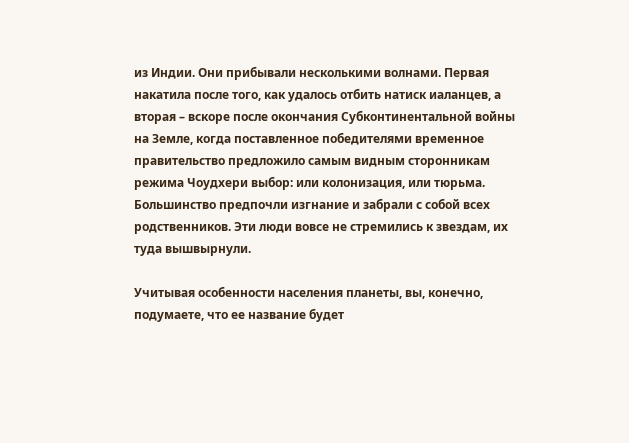из Индии. Они прибывали несколькими волнами. Первая накатила после того, как удалось отбить натиск иаланцев, а вторая – вскоре после окончания Субконтинентальной войны на Земле, когда поставленное победителями временное правительство предложило самым видным сторонникам режима Чоудхери выбор: или колонизация, или тюрьма. Большинство предпочли изгнание и забрали с собой всех родственников. Эти люди вовсе не стремились к звездам, их туда вышвырнули.

Учитывая особенности населения планеты, вы, конечно, подумаете, что ее название будет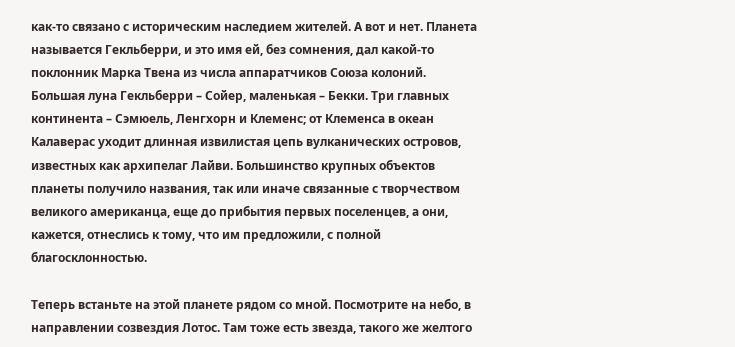как‑то связано с историческим наследием жителей. А вот и нет. Планета называется Гекльберри, и это имя ей, без сомнения, дал какой‑то поклонник Марка Твена из числа аппаратчиков Союза колоний. Большая луна Гекльберри – Сойер, маленькая – Бекки. Три главных континента – Сэмюель, Ленгхорн и Клеменс; от Клеменса в океан Калаверас уходит длинная извилистая цепь вулканических островов, известных как архипелаг Лайви. Большинство крупных объектов планеты получило названия, так или иначе связанные с творчеством великого американца, еще до прибытия первых поселенцев, а они, кажется, отнеслись к тому, что им предложили, с полной благосклонностью.

Теперь встаньте на этой планете рядом со мной. Посмотрите на небо, в направлении созвездия Лотос. Там тоже есть звезда, такого же желтого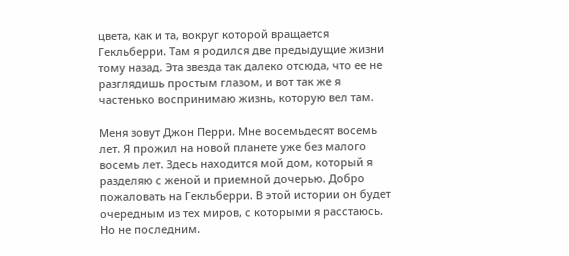цвета, как и та, вокруг которой вращается Гекльберри. Там я родился две предыдущие жизни тому назад. Эта звезда так далеко отсюда, что ее не разглядишь простым глазом, и вот так же я частенько воспринимаю жизнь, которую вел там.

Меня зовут Джон Перри. Мне восемьдесят восемь лет. Я прожил на новой планете уже без малого восемь лет. Здесь находится мой дом, который я разделяю с женой и приемной дочерью. Добро пожаловать на Гекльберри. В этой истории он будет очередным из тех миров, с которыми я расстаюсь. Но не последним.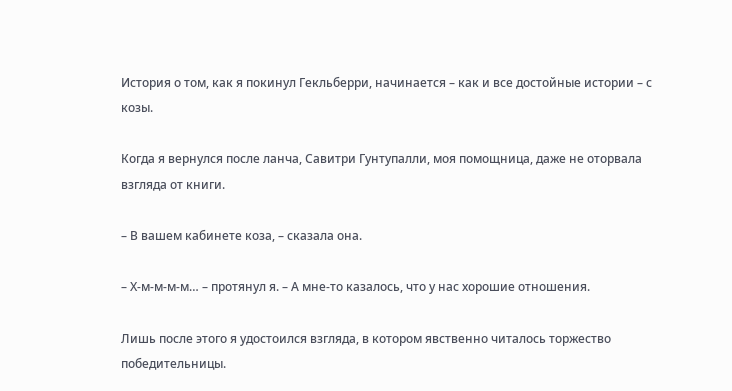История о том, как я покинул Гекльберри, начинается – как и все достойные истории – с козы.

Когда я вернулся после ланча, Савитри Гунтупалли, моя помощница, даже не оторвала взгляда от книги.

– В вашем кабинете коза, – сказала она.

– Х‑м‑м‑м‑м… – протянул я. – А мне‑то казалось, что у нас хорошие отношения.

Лишь после этого я удостоился взгляда, в котором явственно читалось торжество победительницы.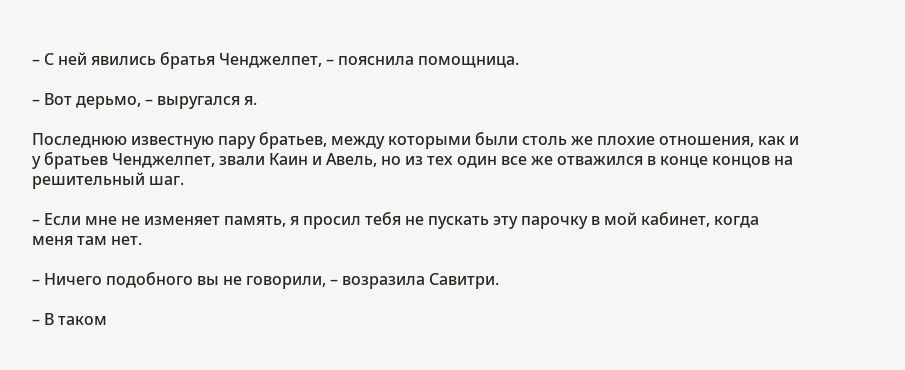– С ней явились братья Ченджелпет, – пояснила помощница.

– Вот дерьмо, – выругался я.

Последнюю известную пару братьев, между которыми были столь же плохие отношения, как и у братьев Ченджелпет, звали Каин и Авель, но из тех один все же отважился в конце концов на решительный шаг.

– Если мне не изменяет память, я просил тебя не пускать эту парочку в мой кабинет, когда меня там нет.

– Ничего подобного вы не говорили, – возразила Савитри.

– В таком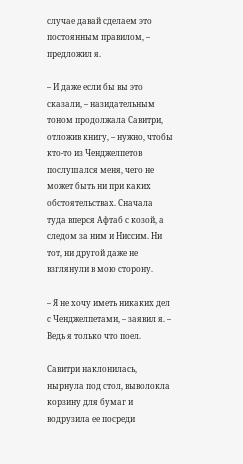случае давай сделаем это постоянным правилом, – предложил я.

– И даже если бы вы это сказали, – назидательным тоном продолжала Савитри, отложив книгу, – нужно, чтобы кто‑то из Ченджелпетов послушался меня, чего не может быть ни при каких обстоятельствах. Сначала туда вперся Афтаб с козой, а следом за ним и Ниссим. Ни тот, ни другой даже не взглянули в мою сторону.

– Я не хочу иметь никаких дел с Ченджелпетами, – заявил я. – Ведь я только что поел.

Савитри наклонилась, нырнула под стол, выволокла корзину для бумаг и водрузила ее посреди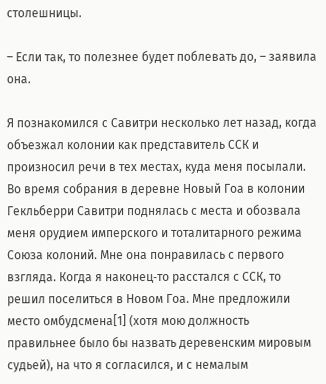столешницы.

– Если так, то полезнее будет поблевать до, – заявила она.

Я познакомился с Савитри несколько лет назад, когда объезжал колонии как представитель ССК и произносил речи в тех местах, куда меня посылали. Во время собрания в деревне Новый Гоа в колонии Гекльберри Савитри поднялась с места и обозвала меня орудием имперского и тоталитарного режима Союза колоний. Мне она понравилась с первого взгляда. Когда я наконец‑то расстался с ССК, то решил поселиться в Новом Гоа. Мне предложили место омбудсмена[1] (хотя мою должность правильнее было бы назвать деревенским мировым судьей), на что я согласился, и с немалым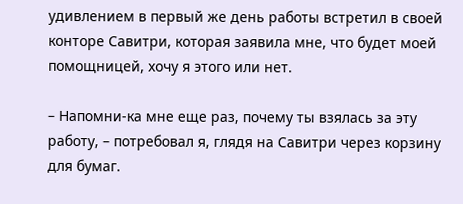удивлением в первый же день работы встретил в своей конторе Савитри, которая заявила мне, что будет моей помощницей, хочу я этого или нет.

– Напомни‑ка мне еще раз, почему ты взялась за эту работу, – потребовал я, глядя на Савитри через корзину для бумаг.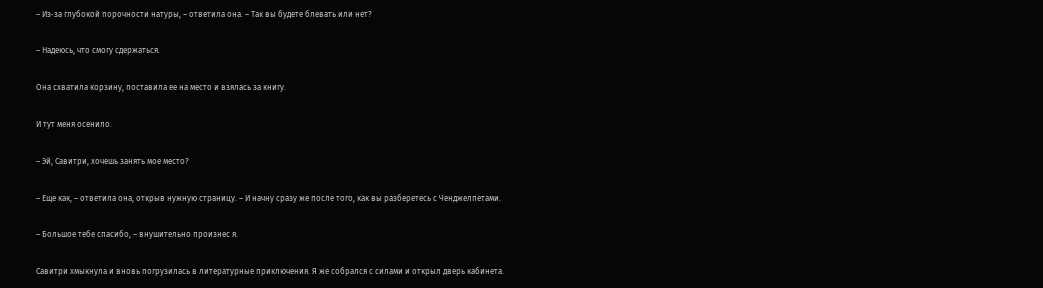– Из‑за глубокой порочности натуры, – ответила она. – Так вы будете блевать или нет?

– Надеюсь, что смогу сдержаться.

Она схватила корзину, поставила ее на место и взялась за книгу.

И тут меня осенило.

– Эй, Савитри, хочешь занять мое место?

– Еще как, – ответила она, открыв нужную страницу. – И начну сразу же после того, как вы разберетесь с Ченджелпетами.

– Большое тебе спасибо, – внушительно произнес я.

Савитри хмыкнула и вновь погрузилась в литературные приключения. Я же собрался с силами и открыл дверь кабинета.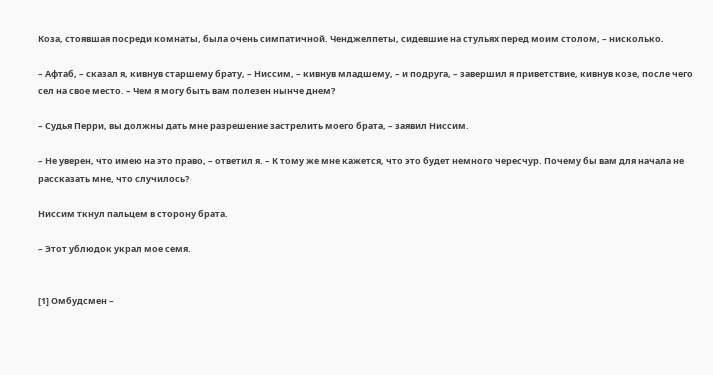Коза, стоявшая посреди комнаты, была очень симпатичной. Ченджелпеты, сидевшие на стульях перед моим столом, – нисколько.

– Афтаб, – сказал я, кивнув старшему брату, – Ниссим, – кивнув младшему, – и подруга, – завершил я приветствие, кивнув козе, после чего сел на свое место. – Чем я могу быть вам полезен нынче днем?

– Судья Перри, вы должны дать мне разрешение застрелить моего брата, – заявил Ниссим.

– Не уверен, что имею на это право, – ответил я. – К тому же мне кажется, что это будет немного чересчур. Почему бы вам для начала не рассказать мне, что случилось?

Ниссим ткнул пальцем в сторону брата.

– Этот ублюдок украл мое семя.


[1] Омбудсмен –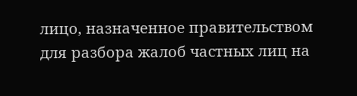лицо, назначенное правительством для разбора жалоб частных лиц на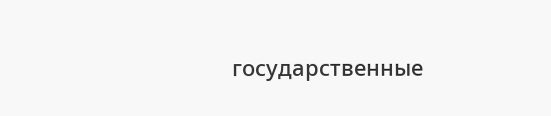государственные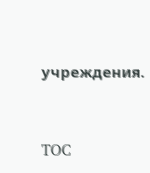учреждения.



TOC